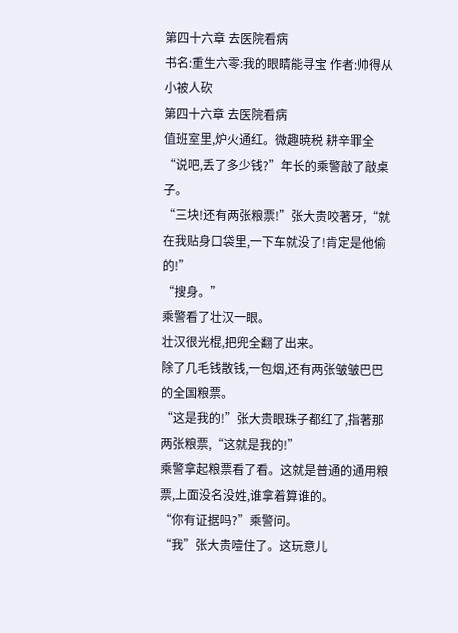第四十六章 去医院看病
书名:重生六零:我的眼睛能寻宝 作者:帅得从小被人砍
第四十六章 去医院看病
值班室里,炉火通红。微趣暁税 耕辛罪全
“说吧,丢了多少钱?”年长的乘警敲了敲桌子。
“三块!还有两张粮票!”张大贵咬著牙,“就在我贴身口袋里,一下车就没了!肯定是他偷的!”
“搜身。”
乘警看了壮汉一眼。
壮汉很光棍,把兜全翻了出来。
除了几毛钱散钱,一包烟,还有两张皱皱巴巴的全国粮票。
“这是我的!”张大贵眼珠子都红了,指著那两张粮票,“这就是我的!”
乘警拿起粮票看了看。这就是普通的通用粮票,上面没名没姓,谁拿着算谁的。
“你有证据吗?”乘警问。
“我”张大贵噎住了。这玩意儿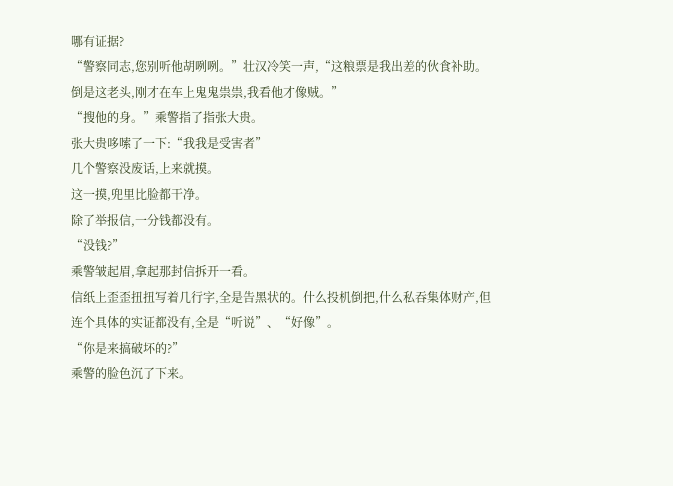哪有证据?
“警察同志,您别听他胡咧咧。”壮汉冷笑一声,“这粮票是我出差的伙食补助。倒是这老头,刚才在车上鬼鬼祟祟,我看他才像贼。”
“搜他的身。”乘警指了指张大贵。
张大贵哆嗦了一下:“我我是受害者”
几个警察没废话,上来就摸。
这一摸,兜里比脸都干净。
除了举报信,一分钱都没有。
“没钱?”
乘警皱起眉,拿起那封信拆开一看。
信纸上歪歪扭扭写着几行字,全是告黑状的。什么投机倒把,什么私吞集体财产,但连个具体的实证都没有,全是“听说”、“好像”。
“你是来搞破坏的?”
乘警的脸色沉了下来。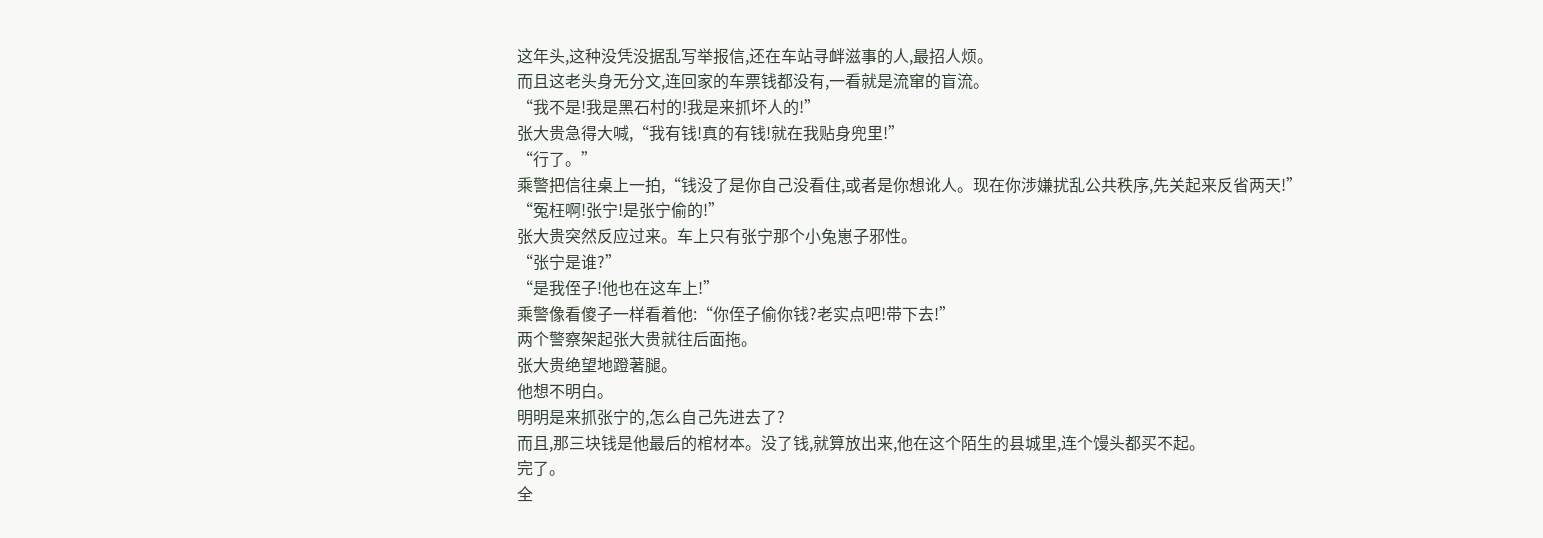这年头,这种没凭没据乱写举报信,还在车站寻衅滋事的人,最招人烦。
而且这老头身无分文,连回家的车票钱都没有,一看就是流窜的盲流。
“我不是!我是黑石村的!我是来抓坏人的!”
张大贵急得大喊,“我有钱!真的有钱!就在我贴身兜里!”
“行了。”
乘警把信往桌上一拍,“钱没了是你自己没看住,或者是你想讹人。现在你涉嫌扰乱公共秩序,先关起来反省两天!”
“冤枉啊!张宁!是张宁偷的!”
张大贵突然反应过来。车上只有张宁那个小兔崽子邪性。
“张宁是谁?”
“是我侄子!他也在这车上!”
乘警像看傻子一样看着他:“你侄子偷你钱?老实点吧!带下去!”
两个警察架起张大贵就往后面拖。
张大贵绝望地蹬著腿。
他想不明白。
明明是来抓张宁的,怎么自己先进去了?
而且,那三块钱是他最后的棺材本。没了钱,就算放出来,他在这个陌生的县城里,连个馒头都买不起。
完了。
全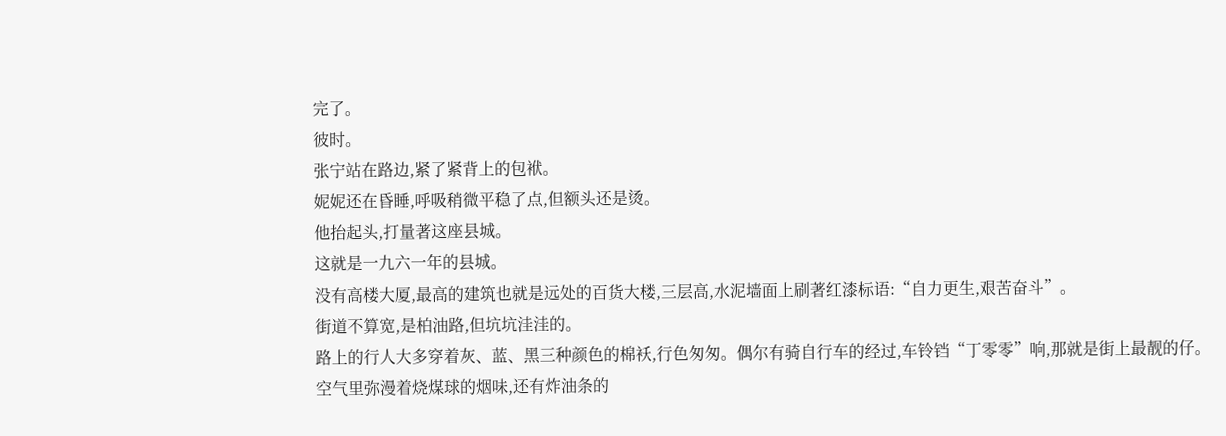完了。
彼时。
张宁站在路边,紧了紧背上的包袱。
妮妮还在昏睡,呼吸稍微平稳了点,但额头还是烫。
他抬起头,打量著这座县城。
这就是一九六一年的县城。
没有高楼大厦,最高的建筑也就是远处的百货大楼,三层高,水泥墙面上刷著红漆标语:“自力更生,艰苦奋斗”。
街道不算宽,是柏油路,但坑坑洼洼的。
路上的行人大多穿着灰、蓝、黑三种颜色的棉袄,行色匆匆。偶尔有骑自行车的经过,车铃铛“丁零零”响,那就是街上最靓的仔。
空气里弥漫着烧煤球的烟味,还有炸油条的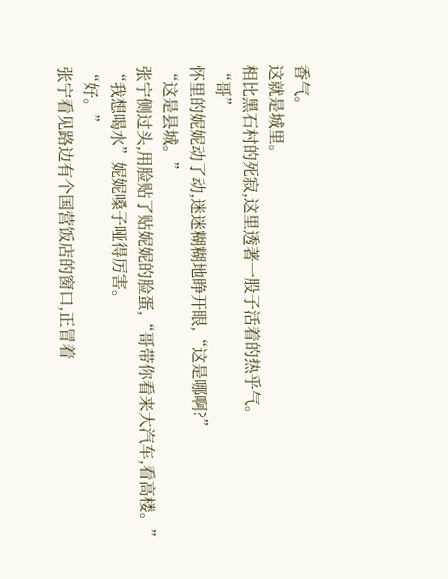香气。
这就是城里。
相比黑石村的死寂,这里透著一股子活着的热乎气。
“哥”
怀里的妮妮动了动,迷迷糊糊地睁开眼,“这是哪啊?”
“这是县城。”
张宁侧过头,用脸贴了贴妮妮的脸蛋,“哥带你看来大汽车,看高楼。”
“我想喝水”妮妮嗓子哑得厉害。
“好。”
张宁看见路边有个国营饭店的窗口,正冒着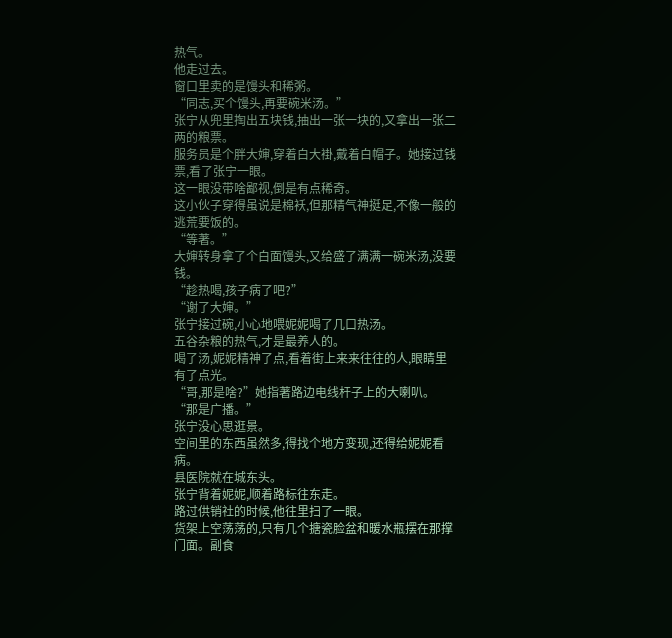热气。
他走过去。
窗口里卖的是馒头和稀粥。
“同志,买个馒头,再要碗米汤。”
张宁从兜里掏出五块钱,抽出一张一块的,又拿出一张二两的粮票。
服务员是个胖大婶,穿着白大褂,戴着白帽子。她接过钱票,看了张宁一眼。
这一眼没带啥鄙视,倒是有点稀奇。
这小伙子穿得虽说是棉袄,但那精气神挺足,不像一般的逃荒要饭的。
“等著。”
大婶转身拿了个白面馒头,又给盛了满满一碗米汤,没要钱。
“趁热喝,孩子病了吧?”
“谢了大婶。”
张宁接过碗,小心地喂妮妮喝了几口热汤。
五谷杂粮的热气,才是最养人的。
喝了汤,妮妮精神了点,看着街上来来往往的人,眼睛里有了点光。
“哥,那是啥?”她指著路边电线杆子上的大喇叭。
“那是广播。”
张宁没心思逛景。
空间里的东西虽然多,得找个地方变现,还得给妮妮看病。
县医院就在城东头。
张宁背着妮妮,顺着路标往东走。
路过供销社的时候,他往里扫了一眼。
货架上空荡荡的,只有几个搪瓷脸盆和暖水瓶摆在那撑门面。副食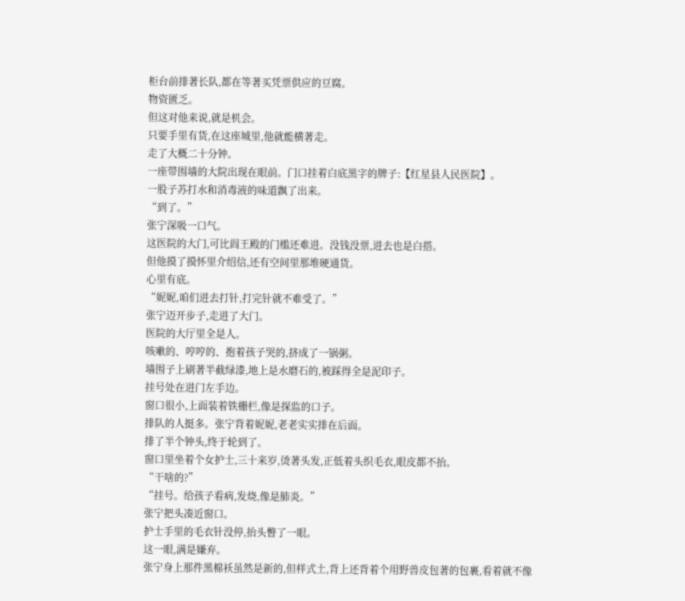柜台前排著长队,都在等著买凭票供应的豆腐。
物资匮乏。
但这对他来说,就是机会。
只要手里有货,在这座城里,他就能横著走。
走了大概二十分钟。
一座带围墙的大院出现在眼前。门口挂着白底黑字的牌子:【红星县人民医院】。
一股子苏打水和消毒液的味道飘了出来。
“到了。”
张宁深吸一口气。
这医院的大门,可比阎王殿的门槛还难进。没钱没票,进去也是白搭。
但他摸了摸怀里介绍信,还有空间里那堆硬通货。
心里有底。
“妮妮,咱们进去打针,打完针就不难受了。”
张宁迈开步子,走进了大门。
医院的大厅里全是人。
咳嗽的、哼哼的、抱着孩子哭的,挤成了一锅粥。
墙围子上刷著半截绿漆,地上是水磨石的,被踩得全是泥印子。
挂号处在进门左手边。
窗口很小,上面装着铁栅栏,像是探监的口子。
排队的人挺多。张宁背着妮妮,老老实实排在后面。
排了半个钟头,终于轮到了。
窗口里坐着个女护士,三十来岁,烫著头发,正低着头织毛衣,眼皮都不抬。
“干啥的?”
“挂号。给孩子看病,发烧,像是肺炎。”
张宁把头凑近窗口。
护士手里的毛衣针没停,抬头瞥了一眼。
这一眼,满是嫌弃。
张宁身上那件黑棉袄虽然是新的,但样式土,背上还背着个用野兽皮包著的包裹,看着就不像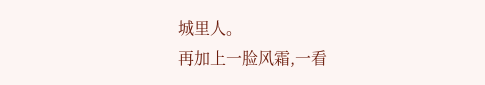城里人。
再加上一脸风霜,一看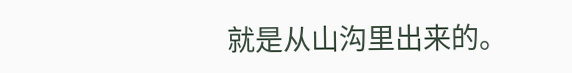就是从山沟里出来的。